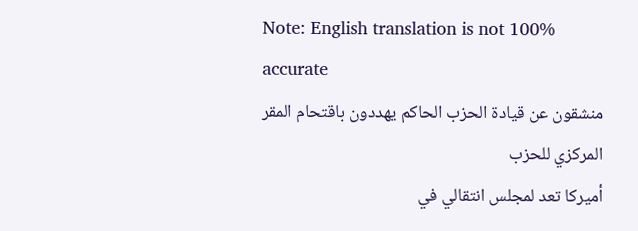Note: English translation is not 100% accurate
منشقون عن قيادة الحزب الحاكم يهددون باقتحام المقر المركزي للحزب
أميركا تعد لمجلس انتقالي في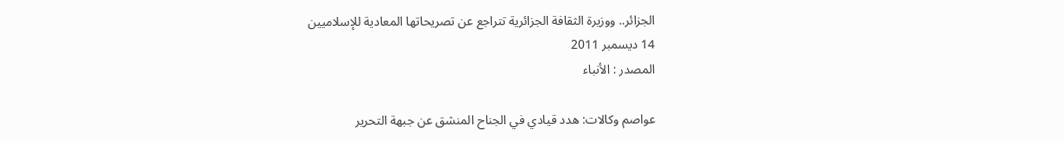الجزائر.. ووزيرة الثقافة الجزائرية تتراجع عن تصريحاتها المعادية للإسلاميين
14 ديسمبر 2011
المصدر : الأنباء

عواصم وكالات: هدد قيادي في الجناح المنشق عن جبهة التحرير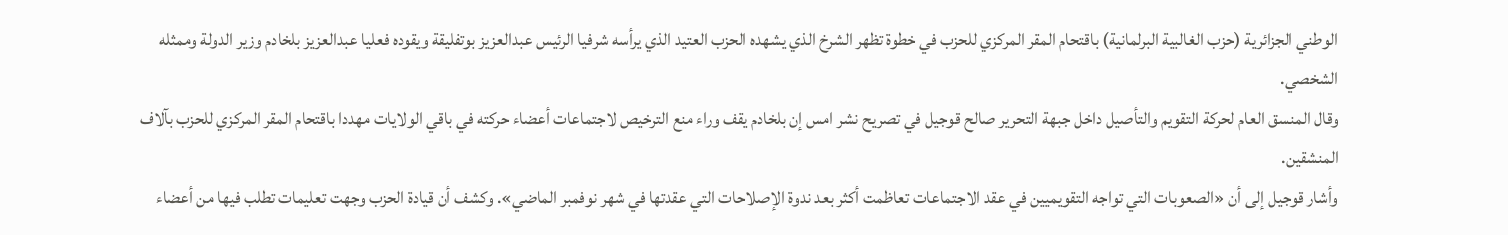الوطني الجزائرية (حزب الغالبية البرلمانية) باقتحام المقر المركزي للحزب في خطوة تظهر الشرخ الذي يشهده الحزب العتيد الذي يرأسه شرفيا الرئيس عبدالعزيز بوتفليقة ويقوده فعليا عبدالعزيز بلخادم وزير الدولة وممثله الشخصي.
وقال المنسق العام لحركة التقويم والتأصيل داخل جبهة التحرير صالح قوجيل في تصريح نشر امس إن بلخادم يقف وراء منع الترخيص لاجتماعات أعضاء حركته في باقي الولايات مهددا باقتحام المقر المركزي للحزب بآلاف المنشقين.
وأشار قوجيل إلى أن «الصعوبات التي تواجه التقويميين في عقد الاجتماعات تعاظمت أكثر بعد ندوة الإصلاحات التي عقدتها في شهر نوفمبر الماضي». وكشف أن قيادة الحزب وجهت تعليمات تطلب فيها من أعضاء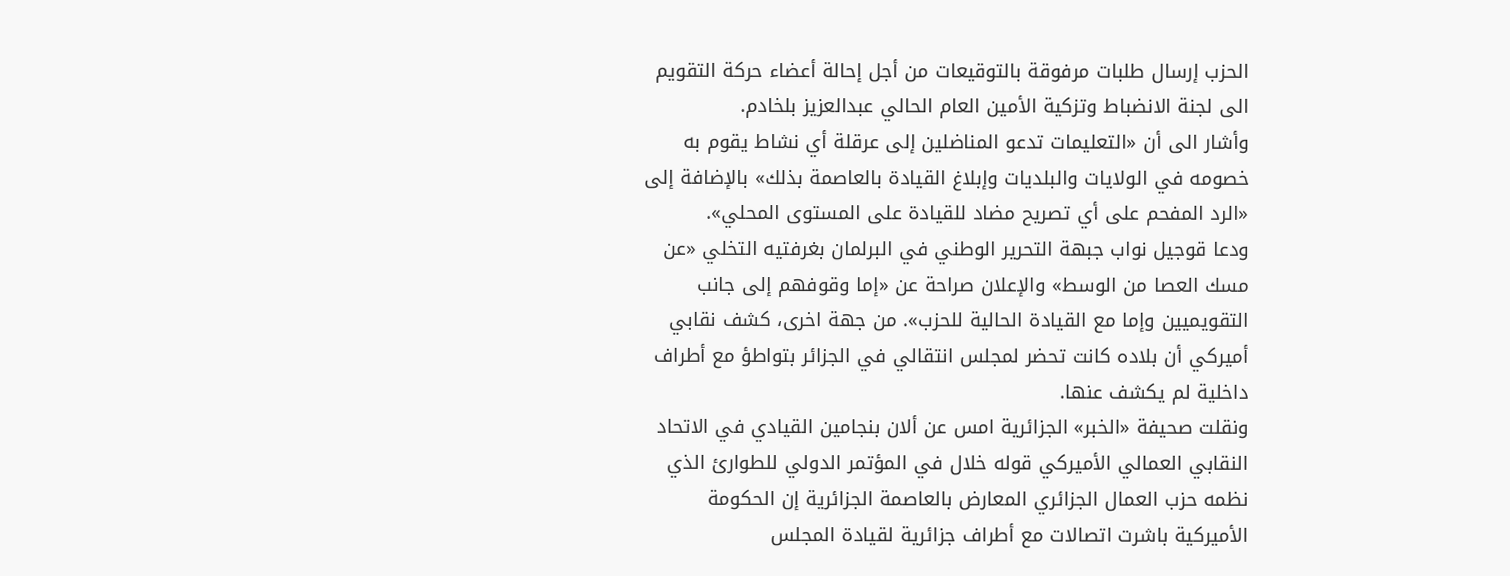الحزب إرسال طلبات مرفوقة بالتوقيعات من أجل إحالة أعضاء حركة التقويم الى لجنة الانضباط وتزكية الأمين العام الحالي عبدالعزيز بلخادم.
وأشار الى أن «التعليمات تدعو المناضلين إلى عرقلة أي نشاط يقوم به خصومه في الولايات والبلديات وإبلاغ القيادة بالعاصمة بذلك» بالإضافة إلى «الرد المفحم على أي تصريح مضاد للقيادة على المستوى المحلي».
ودعا قوجيل نواب جبهة التحرير الوطني في البرلمان بغرفتيه التخلي «عن مسك العصا من الوسط» والإعلان صراحة عن «إما وقوفهم إلى جانب التقويميين وإما مع القيادة الحالية للحزب». من جهة اخرى، كشف نقابي أميركي أن بلاده كانت تحضر لمجلس انتقالي في الجزائر بتواطؤ مع أطراف داخلية لم يكشف عنها.
ونقلت صحيفة «الخبر» الجزائرية امس عن ألان بنجامين القيادي في الاتحاد النقابي العمالي الأميركي قوله خلال في المؤتمر الدولي للطوارئ الذي نظمه حزب العمال الجزائري المعارض بالعاصمة الجزائرية إن الحكومة الأميركية باشرت اتصالات مع أطراف جزائرية لقيادة المجلس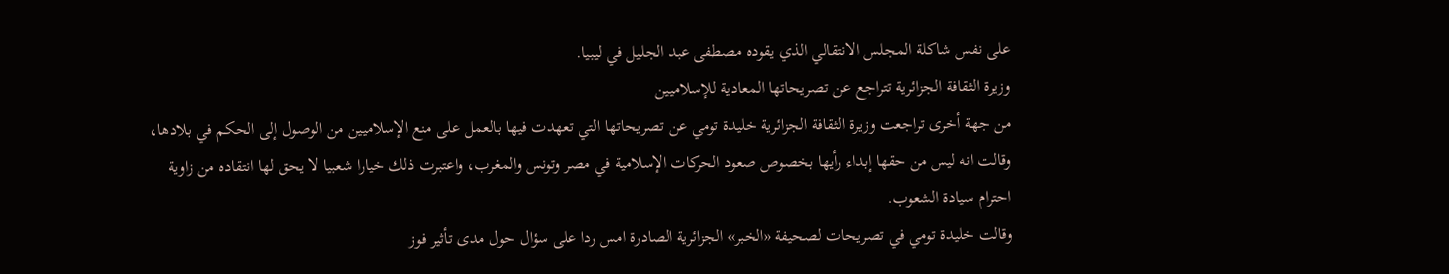على نفس شاكلة المجلس الانتقالي الذي يقوده مصطفى عبد الجليل في ليبيا.
وزيرة الثقافة الجزائرية تتراجع عن تصريحاتها المعادية للإسلاميين
من جهة أخرى تراجعت وزيرة الثقافة الجزائرية خليدة تومي عن تصريحاتها التي تعهدت فيها بالعمل على منع الإسلاميين من الوصول إلى الحكم في بلادها، وقالت انه ليس من حقها إبداء رأيها بخصوص صعود الحركات الإسلامية في مصر وتونس والمغرب، واعتبرت ذلك خيارا شعبيا لا يحق لها انتقاده من زاوية احترام سيادة الشعوب.
وقالت خليدة تومي في تصريحات لصحيفة «الخبر» الجزائرية الصادرة امس ردا على سؤال حول مدى تأثير فوز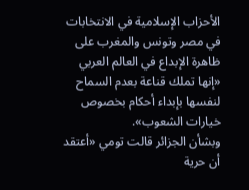الأحزاب الإسلامية في الانتخابات في مصر وتونس والمغرب على ظاهرة الإبداع في العالم العربي «إنها تملك قناعة بعدم السماح لنفسها بإبداء أحكام بخصوص خيارات الشعوب».
وبشأن الجزائر قالت تومي «أعتقد أن حرية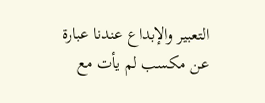التعبير والإبداع عندنا عبارة عن مكسب لم يأت مع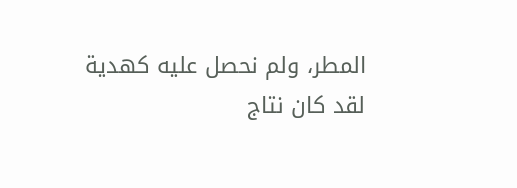المطر، ولم نحصل عليه كهدية لقد كان نتاج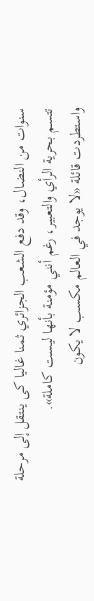سنوات من النضال، وقد دفع الشعب الجزائري ثمنا غاليا كى ينتقل إلى مرحلة تتسم بحرية الرأي والتعبير، رغم أنني مؤمنة بأنها ليست كاملة».
واستطردت قائلة «لا يوجد في العالم مكسب لا يكون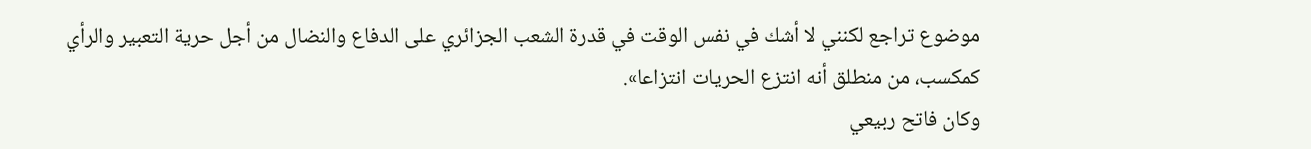موضوع تراجع لكنني لا أشك في نفس الوقت في قدرة الشعب الجزائري على الدفاع والنضال من أجل حرية التعبير والرأي كمكسب، من منطلق أنه انتزع الحريات انتزاعا».
وكان فاتح ربيعي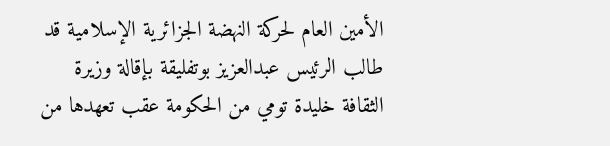الأمين العام لحركة النهضة الجزائرية الإسلامية قد طالب الرئيس عبدالعزيز بوتفليقة بإقالة وزيرة الثقافة خليدة تومي من الحكومة عقب تعهدها من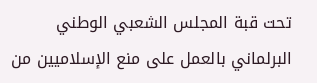تحت قبة المجلس الشعبي الوطني البرلماني بالعمل على منع الإسلاميين من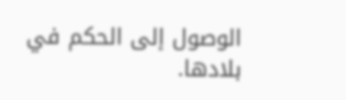الوصول إلى الحكم في بلادها.